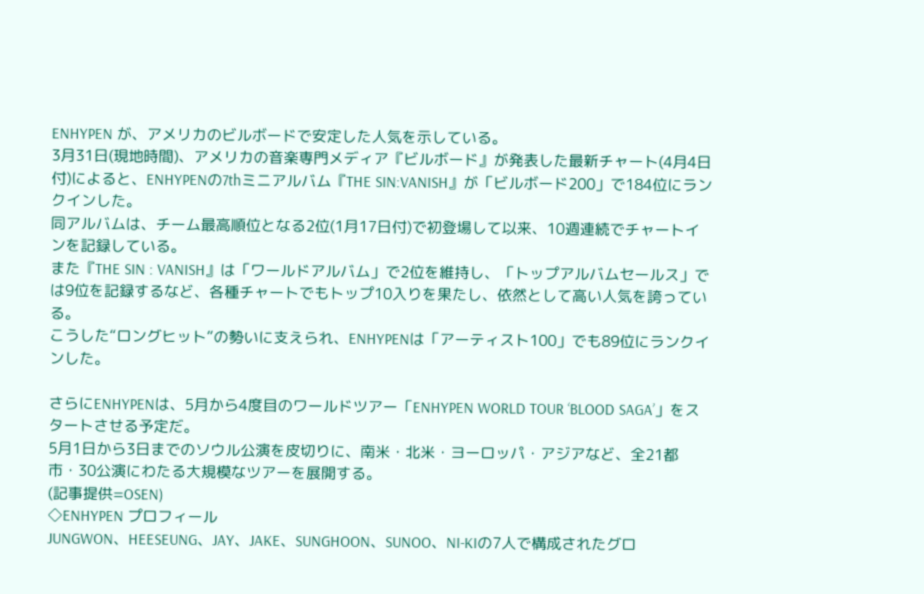ENHYPEN が、アメリカのビルボードで安定した人気を示している。
3月31日(現地時間)、アメリカの音楽専門メディア『ビルボード』が発表した最新チャート(4月4日付)によると、ENHYPENの7thミニアルバム『THE SIN:VANISH』が「ビルボード200」で184位にランクインした。
同アルバムは、チーム最高順位となる2位(1月17日付)で初登場して以来、10週連続でチャートインを記録している。
また『THE SIN : VANISH』は「ワールドアルバム」で2位を維持し、「トップアルバムセールス」では9位を記録するなど、各種チャートでもトップ10入りを果たし、依然として高い人気を誇っている。
こうした“ロングヒット”の勢いに支えられ、ENHYPENは「アーティスト100」でも89位にランクインした。

さらにENHYPENは、5月から4度目のワールドツアー「ENHYPEN WORLD TOUR ‘BLOOD SAGA’」をスタートさせる予定だ。
5月1日から3日までのソウル公演を皮切りに、南米・北米・ヨーロッパ・アジアなど、全21都市・30公演にわたる大規模なツアーを展開する。
(記事提供=OSEN)
◇ENHYPEN プロフィール
JUNGWON、HEESEUNG、JAY、JAKE、SUNGHOON、SUNOO、NI-KIの7人で構成されたグロ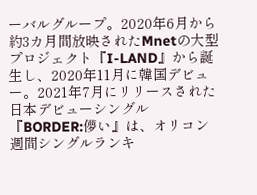ーバルグループ。2020年6月から約3カ月間放映されたMnetの大型プロジェクト『I-LAND』から誕生し、2020年11月に韓国デビュー。2021年7月にリリースされた日本デビューシングル『BORDER:儚い』は、オリコン週間シングルランキ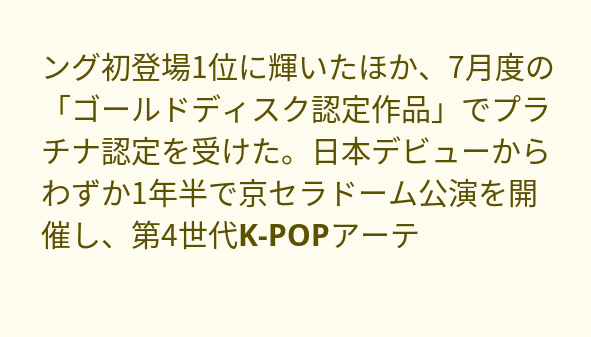ング初登場1位に輝いたほか、7月度の「ゴールドディスク認定作品」でプラチナ認定を受けた。日本デビューからわずか1年半で京セラドーム公演を開催し、第4世代K-POPアーテ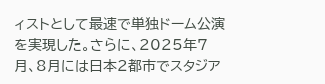ィストとして最速で単独ドーム公演を実現した。さらに、2025年7月、8月には日本2都市でスタジア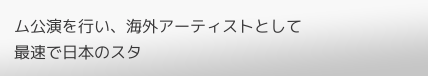ム公演を行い、海外アーティストとして最速で日本のスタ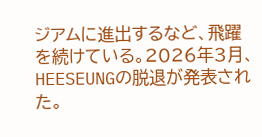ジアムに進出するなど、飛躍を続けている。2026年3月、HEESEUNGの脱退が発表された。